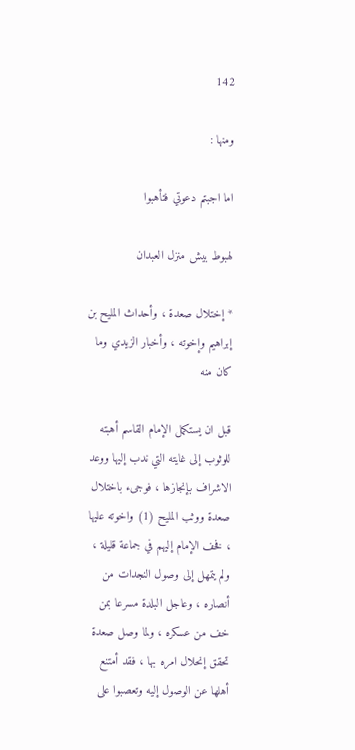142

ومنها :

اما اجبتم دعوتي فتأهبوا

لهبوط بيش منزل العبدان

* إختلال صعدة ، وأحداث المليح بن إبراهيم وإخوته ، وأخبار الزيدي وما كان منه

قبل ان يستكمل الإمام القاسم أهبته للوثوب إلى غايته التي ندب إليها ووعد الاشراف بإنجازها ، فوجىء باختلال صعدة ووثب المليح (1) واخوته عليها ، فخف الإمام إليهم في جماعة قليلة ، ولم يتمهل إلى وصول النجدات من أنصاره ، وعاجل البلدة مسرعا بمن خف من عسكره ، ولما وصل صعدة تحقق إنحلال امره بها ، فقد أمتنع أهلها عن الوصول إليه وتعصبوا على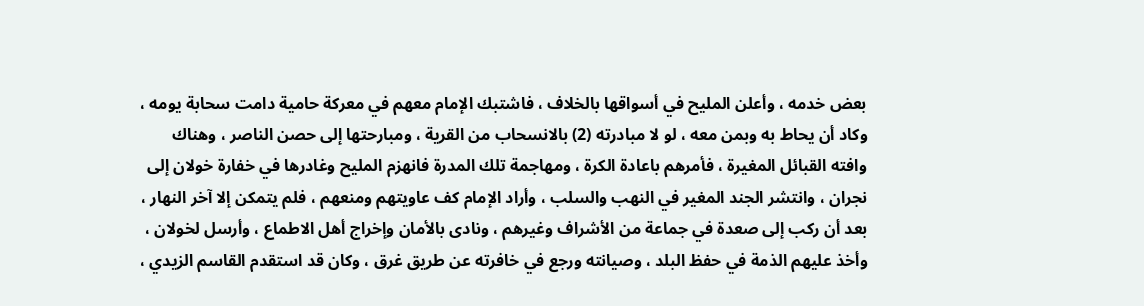بعض خدمه ، وأعلن المليح في أسواقها بالخلاف ، فاشتبك الإمام معهم في معركة حامية دامت سحابة يومه ، وكاد أن يحاط به وبمن معه ، لو لا مبادرته (2) بالانسحاب من القرية ، ومبارحتها إلى حصن الناصر ، وهناك وافته القبائل المغيرة ، فأمرهم باعادة الكرة ، ومهاجمة تلك المدرة فانهزم المليح وغادرها في خفارة خولان إلى نجران ، وانتشر الجند المغير في النهب والسلب ، وأراد الإمام كف عاويتهم ومنعهم ، فلم يتمكن إلا آخر النهار ، بعد أن ركب إلى صعدة في جماعة من الأشراف وغيرهم ، ونادى بالأمان وإخراج أهل الاطماع ، وأرسل لخولان ، وأخذ عليهم الذمة في حفظ البلد ، وصيانته ورجع في خافرته عن طريق غرق ، وكان قد استقدم القاسم الزيدي ،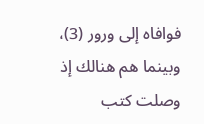فوافاه إلى ورور (3)، وبينما هم هنالك إذ وصلت كتب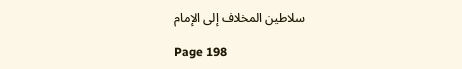سلاطين المخلاف إلى الإمام

Page 198